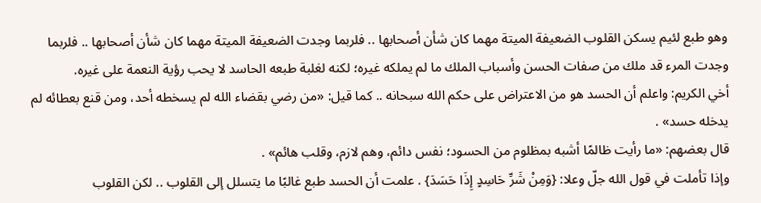وهو طبع لئيم يسكن القلوب الضعيفة الميتة مهما كان شأن أصحابها .. فلربما وجدت الضعيفة الميتة مهما كان شأن أصحابها .. فلربما وجدت المرء قد ملك من صفات الحسن وأسباب الملك ما لم يملكه غيره؛ لكنه لغلبة طبعه الحاسد لا يحب رؤية النعمة على غيره.
أخي الكريم: واعلم أن الحسد هو من الاعتراض على حكم الله سبحانه .. كما قيل: «من رضي بقضاء الله لم يسخطه أحد، ومن قنع بعطائه لم يدخله حسد» .
قال بعضهم: «ما رأيت ظالمًا أشبه بمظلوم من الحسود؛ نفس دائم، وهم لازم، وقلب هائم» .
وإذا تأملت في قول الله جلّ وعلا: {وَمِنْ شَرِّ حَاسِدٍ إِذَا حَسَدَ} . علمت أن الحسد طبع غالبًا ما يتسلل إلى القلوب .. لكن القلوب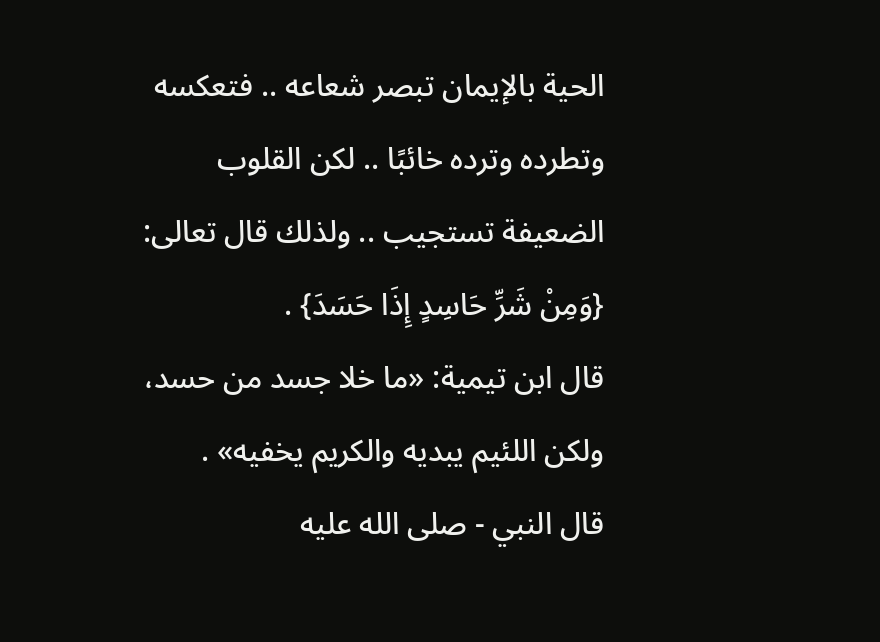الحية بالإيمان تبصر شعاعه .. فتعكسه وتطرده وترده خائبًا .. لكن القلوب الضعيفة تستجيب .. ولذلك قال تعالى: {وَمِنْ شَرِّ حَاسِدٍ إِذَا حَسَدَ} .
قال ابن تيمية: «ما خلا جسد من حسد، ولكن اللئيم يبديه والكريم يخفيه» .
قال النبي - صلى الله عليه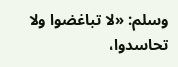وسلم: «لا تباغضوا ولا تحاسدوا،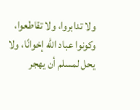ولا تدابروا، ولا تقاطعوا، وكونوا عباد الله إخوانًا، ولا يحل لمسلم أن يهجر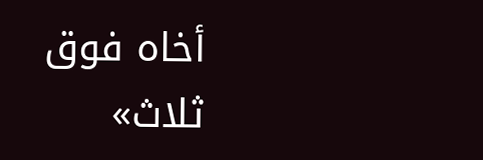أخاه فوق ثلاث»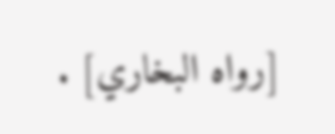[رواه البخاري] .